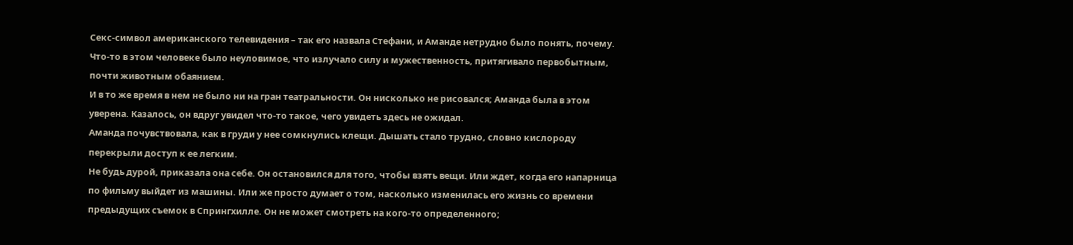Секс-символ американского телевидения – так его назвала Стефани, и Аманде нетрудно было понять, почему. Что-то в этом человеке было неуловимое, что излучало силу и мужественность, притягивало первобытным, почти животным обаянием.
И в то же время в нем не было ни на гран театральности. Он нисколько не рисовался; Аманда была в этом уверена. Казалось, он вдруг увидел что-то такое, чего увидеть здесь не ожидал.
Аманда почувствовала, как в груди у нее сомкнулись клещи. Дышать стало трудно, словно кислороду перекрыли доступ к ее легким.
Не будь дурой, приказала она себе. Он остановился для того, чтобы взять вещи. Или ждет, когда его напарница по фильму выйдет из машины. Или же просто думает о том, насколько изменилась его жизнь со времени предыдущих съемок в Спрингхилле. Он не может смотреть на кого-то определенного;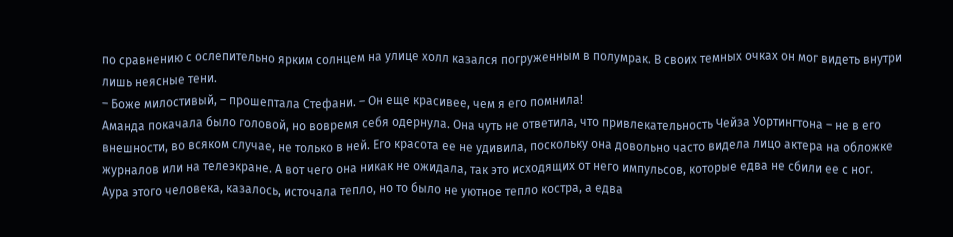по сравнению с ослепительно ярким солнцем на улице холл казался погруженным в полумрак. В своих темных очках он мог видеть внутри лишь неясные тени.
– Боже милостивый, – прошептала Стефани. – Он еще красивее, чем я его помнила!
Аманда покачала было головой, но вовремя себя одернула. Она чуть не ответила, что привлекательность Чейза Уортингтона – не в его внешности, во всяком случае, не только в ней. Его красота ее не удивила, поскольку она довольно часто видела лицо актера на обложке журналов или на телеэкране. А вот чего она никак не ожидала, так это исходящих от него импульсов, которые едва не сбили ее с ног.
Аура этого человека, казалось, источала тепло, но то было не уютное тепло костра, а едва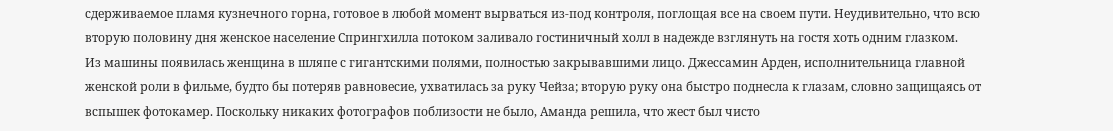сдерживаемое пламя кузнечного горна, готовое в любой момент вырваться из-под контроля, поглощая все на своем пути. Неудивительно, что всю вторую половину дня женское население Спрингхилла потоком заливало гостиничный холл в надежде взглянуть на гостя хоть одним глазком.
Из машины появилась женщина в шляпе с гигантскими полями, полностью закрывавшими лицо. Джессамин Арден, исполнительница главной женской роли в фильме, будто бы потеряв равновесие, ухватилась за руку Чейза; вторую руку она быстро поднесла к глазам, словно защищаясь от вспышек фотокамер. Поскольку никаких фотографов поблизости не было, Аманда решила, что жест был чисто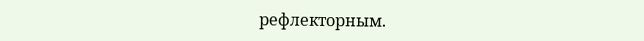рефлекторным.